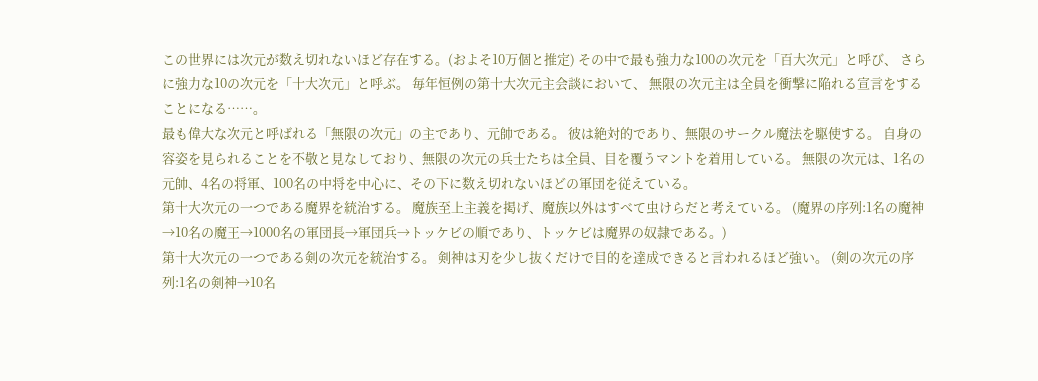この世界には次元が数え切れないほど存在する。(およそ10万個と推定) その中で最も強力な100の次元を「百大次元」と呼び、 さらに強力な10の次元を「十大次元」と呼ぶ。 毎年恒例の第十大次元主会談において、 無限の次元主は全員を衝撃に陥れる宣言をすることになる……。
最も偉大な次元と呼ばれる「無限の次元」の主であり、元帥である。 彼は絶対的であり、無限のサークル魔法を駆使する。 自身の容姿を見られることを不敬と見なしており、無限の次元の兵士たちは全員、目を覆うマントを着用している。 無限の次元は、1名の元帥、4名の将軍、100名の中将を中心に、その下に数え切れないほどの軍団を従えている。
第十大次元の一つである魔界を統治する。 魔族至上主義を掲げ、魔族以外はすべて虫けらだと考えている。 (魔界の序列:1名の魔神→10名の魔王→1000名の軍団長→軍団兵→トッケビの順であり、トッケビは魔界の奴隷である。)
第十大次元の一つである剣の次元を統治する。 剣神は刃を少し抜くだけで目的を達成できると言われるほど強い。 (剣の次元の序列:1名の剣神→10名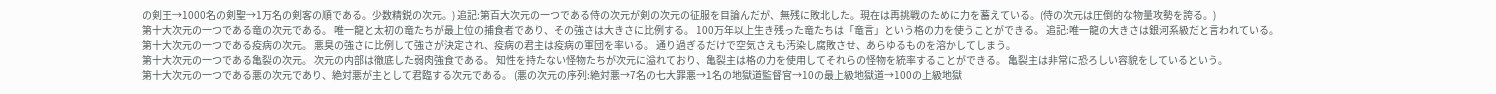の剣王→1000名の剣聖→1万名の剣客の順である。少数精鋭の次元。) 追記:第百大次元の一つである侍の次元が剣の次元の征服を目論んだが、無残に敗北した。現在は再挑戦のために力を蓄えている。(侍の次元は圧倒的な物量攻勢を誇る。)
第十大次元の一つである竜の次元である。 唯一龍と太初の竜たちが最上位の捕食者であり、その強さは大きさに比例する。 100万年以上生き残った竜たちは「竜言」という格の力を使うことができる。 追記:唯一龍の大きさは銀河系級だと言われている。
第十大次元の一つである疫病の次元。 悪臭の強さに比例して強さが決定され、疫病の君主は疫病の軍団を率いる。 通り過ぎるだけで空気さえも汚染し腐敗させ、あらゆるものを溶かしてしまう。
第十大次元の一つである亀裂の次元。 次元の内部は徹底した弱肉強食である。 知性を持たない怪物たちが次元に溢れており、亀裂主は格の力を使用してそれらの怪物を統率することができる。 亀裂主は非常に恐ろしい容貌をしているという。
第十大次元の一つである悪の次元であり、絶対悪が主として君臨する次元である。 (悪の次元の序列:絶対悪→7名の七大罪悪→1名の地獄道監督官→10の最上級地獄道→100の上級地獄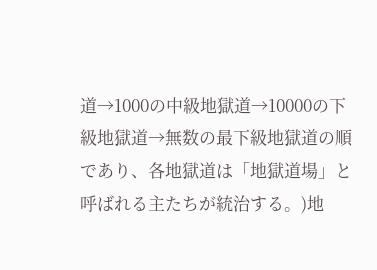道→1000の中級地獄道→10000の下級地獄道→無数の最下級地獄道の順であり、各地獄道は「地獄道場」と呼ばれる主たちが統治する。)地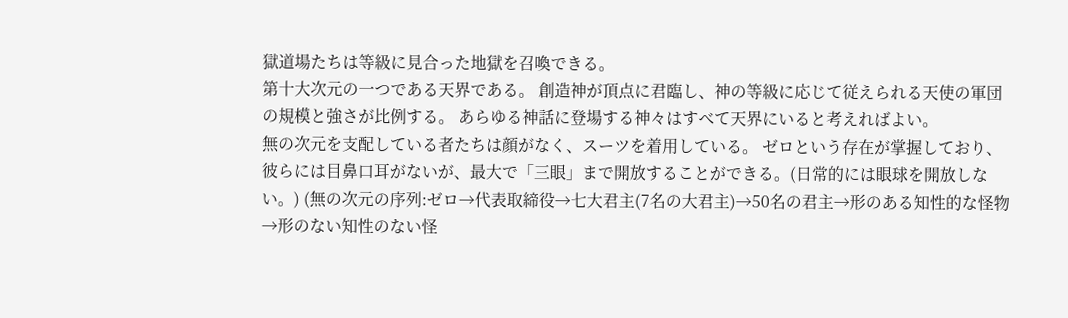獄道場たちは等級に見合った地獄を召喚できる。
第十大次元の一つである天界である。 創造神が頂点に君臨し、神の等級に応じて従えられる天使の軍団の規模と強さが比例する。 あらゆる神話に登場する神々はすべて天界にいると考えればよい。
無の次元を支配している者たちは顔がなく、スーツを着用している。 ゼロという存在が掌握しており、彼らには目鼻口耳がないが、最大で「三眼」まで開放することができる。(日常的には眼球を開放しない。) (無の次元の序列:ゼロ→代表取締役→七大君主(7名の大君主)→50名の君主→形のある知性的な怪物→形のない知性のない怪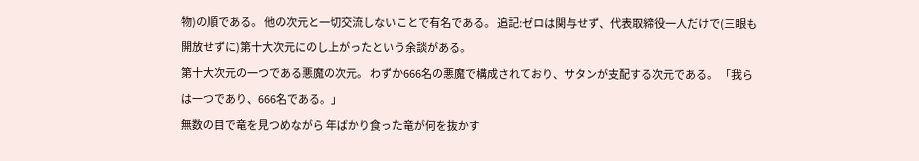物)の順である。 他の次元と一切交流しないことで有名である。 追記:ゼロは関与せず、代表取締役一人だけで(三眼も開放せずに)第十大次元にのし上がったという余談がある。
第十大次元の一つである悪魔の次元。 わずか666名の悪魔で構成されており、サタンが支配する次元である。 「我らは一つであり、666名である。」
無数の目で竜を見つめながら 年ばかり食った竜が何を抜かす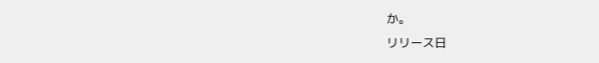か。
リリース日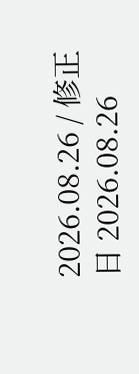2026.08.26 / 修正日 2026.08.26